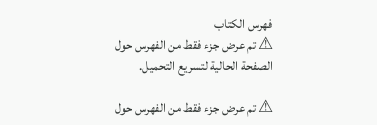فهرس الكتاب
⚠ تم عرض جزء فقط من الفهرس حول الصفحة الحالية لتسريع التحميل.

⚠ تم عرض جزء فقط من الفهرس حول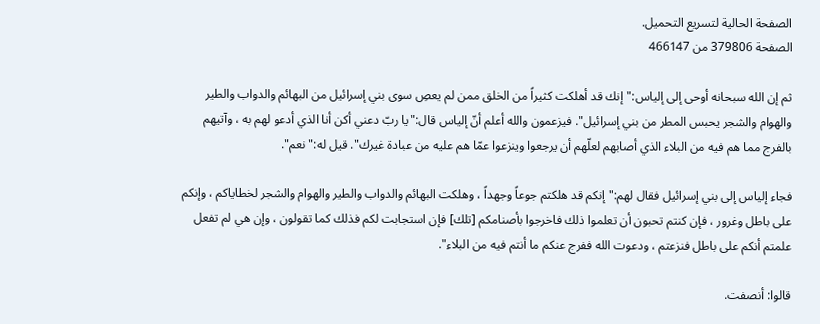الصفحة الحالية لتسريع التحميل.
الصفحة 379806 من 466147

ثم إن الله سبحانه أوحى إلى إلياس:"إنك قد أهلكت كثيراً من الخلق ممن لم يعصِ سوى بني إسرائيل من البهائم والدواب والطير والهوام والشجر يحبس المطر من بني إسرائيل". فيزعمون والله أعلم أنّ إلياس قال:"يا ربّ دعني أكن أنا الذي أدعو لهم به ، وآتيهم بالفرج مما هم فيه من البلاء الذي أصابهم لعلّهم أن يرجعوا وينزعوا عمّا هم عليه من عبادة غيرك". قيل له:"نعم".

فجاء إلياس إلى بني إسرائيل فقال لهم:"إنكم قد هلكتم جوعاً وجهداً ، وهلكت البهائم والدواب والطير والهوام والشجر لخطاياكم ، وإنكم على باطل وغرور ، فإن كنتم تحبون أن تعلموا ذلك فاخرجوا بأصنامكم [تلك] فإن استجابت لكم فذلك كما تقولون ، وإن هي لم تفعل علمتم أنكم على باطل فنزعتم ، ودعوت الله ففرج عنكم ما أنتم فيه من البلاء".

قالوا: أنصفت.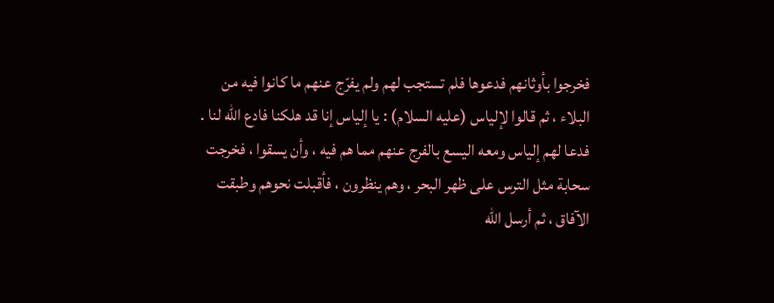فخرجوا بأوثانهم فدعوها فلم تستجب لهم ولم يفرّج عنهم ما كانوا فيه من البلاء ، ثم قالوا لإلياس (عليه السلام) : يا إلياس إنا قد هلكنا فادع الله لنا . فدعا لهم إلياس ومعه اليسع بالفرج عنهم مما هم فيه ، وأن يسقوا ، فخرجت سحابة مثل الترس على ظهر البحر ، وهم ينظرون ، فأقبلت نحوهم وطبقت الآفاق ، ثم أرسل الله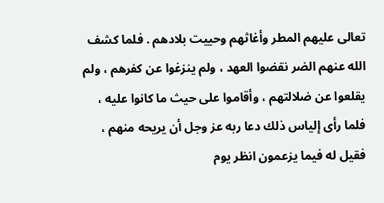تعالى عليهم المطر وأغاثهم وحييت بلادهم . فلما كشف الله عنهم الضر نقضوا العهد ، ولم ينزغوا عن كفرهم ، ولم يقلعوا عن ضلالتهم ، وأقاموا على حيث ما كانوا عليه ، فلما رأى إلياس ذلك دعا ربه عز وجل أن يريحه منهم ، فقيل له فيما يزعمون انظر يوم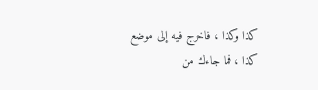كذا وكذا ، فاخرج فيه إلى موضع كذا ، فما جاءك من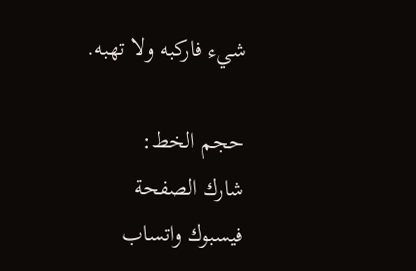شيء فاركبه ولا تهبه.

حجم الخط:
شارك الصفحة
فيسبوك واتساب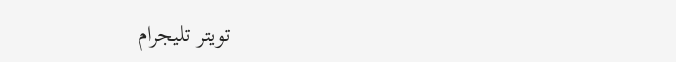تويتر تليجرام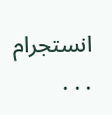انستجرام
. . .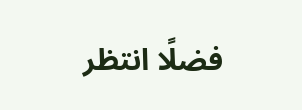فضلًا انتظر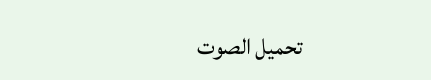تحميل الصوت